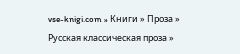vse-knigi.com » Книги » Проза » Русская классическая проза »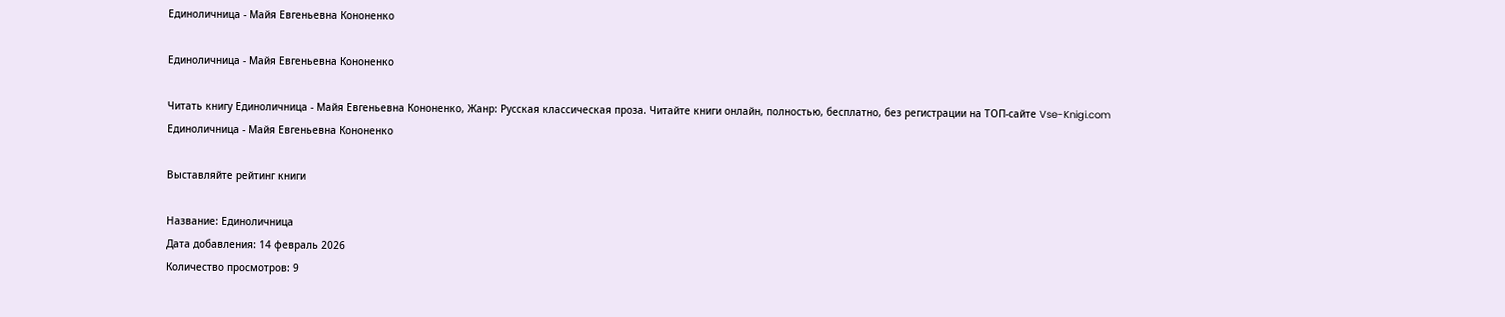Единоличница - Майя Евгеньевна Кононенко

Единоличница - Майя Евгеньевна Кононенко

Читать книгу Единоличница - Майя Евгеньевна Кононенко, Жанр: Русская классическая проза. Читайте книги онлайн, полностью, бесплатно, без регистрации на ТОП-сайте Vse-Knigi.com
Единоличница - Майя Евгеньевна Кононенко

Выставляйте рейтинг книги

Название: Единоличница
Дата добавления: 14 февраль 2026
Количество просмотров: 9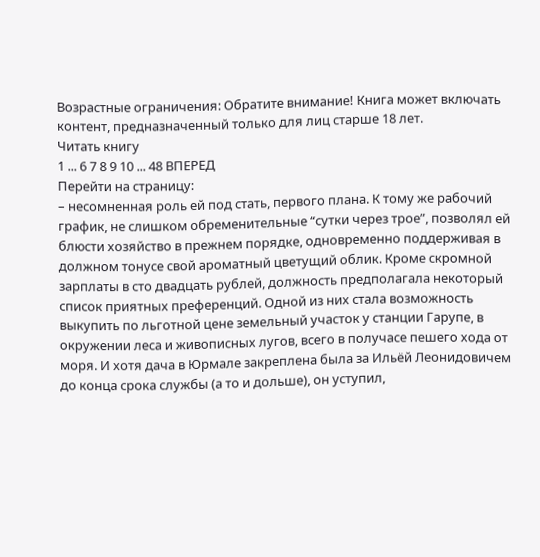Возрастные ограничения: Обратите внимание! Книга может включать контент, предназначенный только для лиц старше 18 лет.
Читать книгу
1 ... 6 7 8 9 10 ... 48 ВПЕРЕД
Перейти на страницу:
– несомненная роль ей под стать, первого плана. К тому же рабочий график, не слишком обременительные “сутки через трое”, позволял ей блюсти хозяйство в прежнем порядке, одновременно поддерживая в должном тонусе свой ароматный цветущий облик. Кроме скромной зарплаты в сто двадцать рублей, должность предполагала некоторый список приятных преференций. Одной из них стала возможность выкупить по льготной цене земельный участок у станции Гарупе, в окружении леса и живописных лугов, всего в получасе пешего хода от моря. И хотя дача в Юрмале закреплена была за Ильёй Леонидовичем до конца срока службы (а то и дольше), он уступил,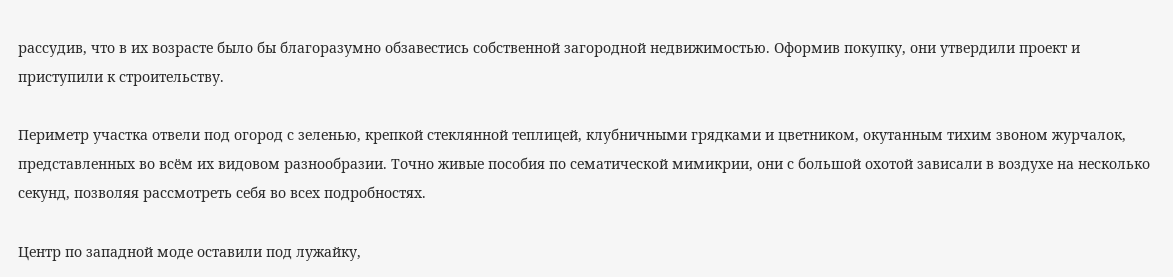рассудив, что в их возрасте было бы благоразумно обзавестись собственной загородной недвижимостью. Оформив покупку, они утвердили проект и приступили к строительству.

Периметр участка отвели под огород с зеленью, крепкой стеклянной теплицей, клубничными грядками и цветником, окутанным тихим звоном журчалок, представленных во всём их видовом разнообразии. Точно живые пособия по сематической мимикрии, они с большой охотой зависали в воздухе на несколько секунд, позволяя рассмотреть себя во всех подробностях.

Центр по западной моде оставили под лужайку,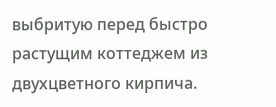выбритую перед быстро растущим коттеджем из двухцветного кирпича.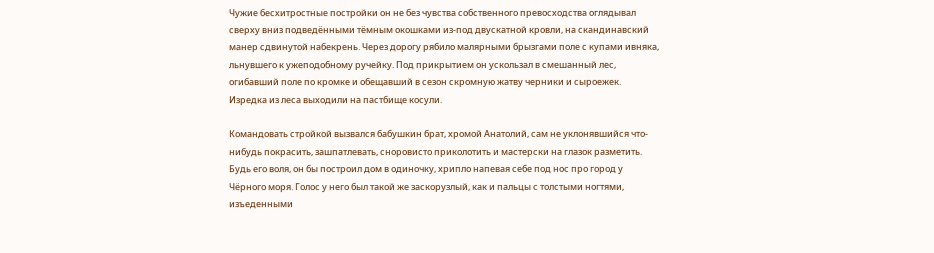Чужие бесхитростные постройки он не без чувства собственного превосходства оглядывал сверху вниз подведёнными тёмным окошками из-под двускатной кровли, на скандинавский манер сдвинутой набекрень. Через дорогу рябило малярными брызгами поле с купами ивняка, льнувшего к ужеподобному ручейку. Под прикрытием он ускользал в смешанный лес, огибавший поле по кромке и обещавший в сезон скромную жатву черники и сыроежек. Изредка из леса выходили на пастбище косули.

Командовать стройкой вызвался бабушкин брат, хромой Анатолий, сам не уклонявшийся что-нибудь покрасить, зашпатлевать, сноровисто приколотить и мастерски на глазок разметить. Будь его воля, он бы построил дом в одиночку, хрипло напевая себе под нос про город у Чёрного моря. Голос у него был такой же заскорузлый, как и пальцы с толстыми ногтями, изъеденными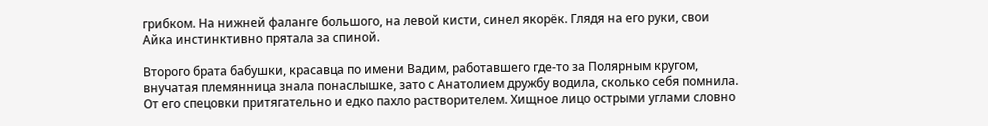грибком. На нижней фаланге большого, на левой кисти, синел якорёк. Глядя на его руки, свои Айка инстинктивно прятала за спиной.

Второго брата бабушки, красавца по имени Вадим, работавшего где-то за Полярным кругом, внучатая племянница знала понаслышке, зато с Анатолием дружбу водила, сколько себя помнила. От его спецовки притягательно и едко пахло растворителем. Хищное лицо острыми углами словно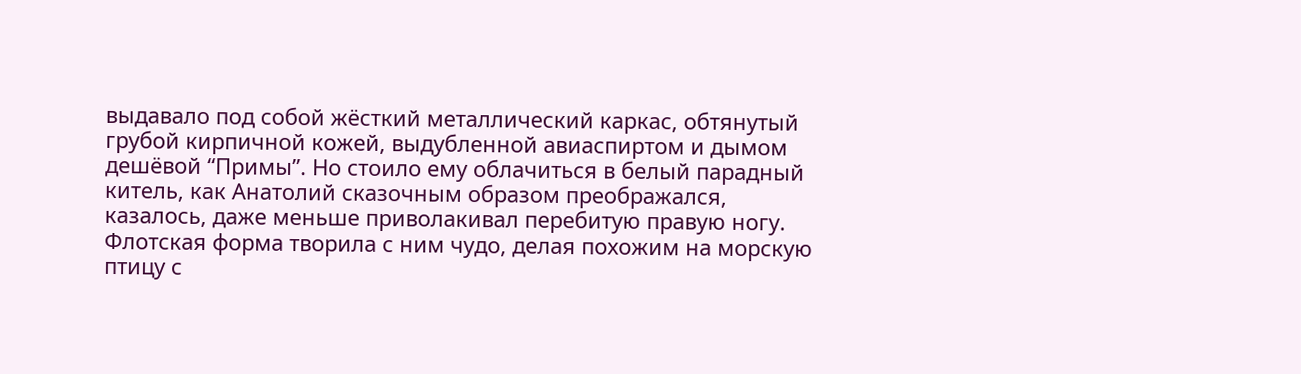выдавало под собой жёсткий металлический каркас, обтянутый грубой кирпичной кожей, выдубленной авиаспиртом и дымом дешёвой “Примы”. Но стоило ему облачиться в белый парадный китель, как Анатолий сказочным образом преображался, казалось, даже меньше приволакивал перебитую правую ногу. Флотская форма творила с ним чудо, делая похожим на морскую птицу с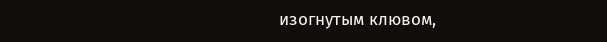изогнутым клювом,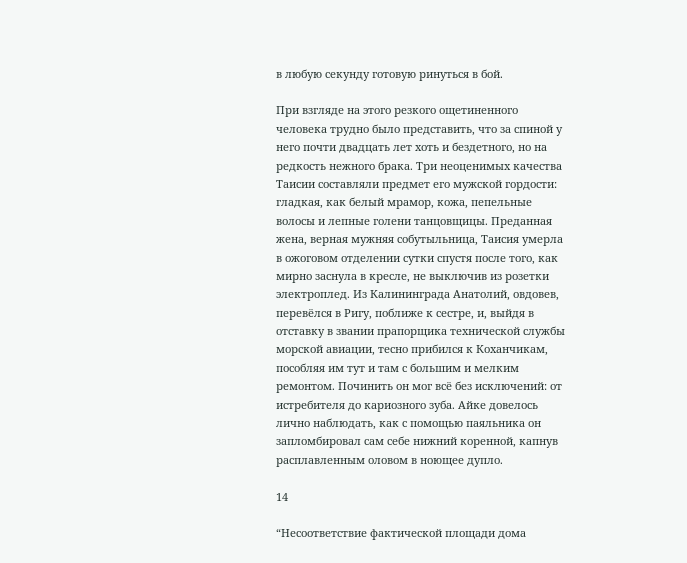в любую секунду готовую ринуться в бой.

При взгляде на этого резкого ощетиненного человека трудно было представить, что за спиной у него почти двадцать лет хоть и бездетного, но на редкость нежного брака. Три неоценимых качества Таисии составляли предмет его мужской гордости: гладкая, как белый мрамор, кожа, пепельные волосы и лепные голени танцовщицы. Преданная жена, верная мужняя собутыльница, Таисия умерла в ожоговом отделении сутки спустя после того, как мирно заснула в кресле, не выключив из розетки электроплед. Из Калининграда Анатолий, овдовев, перевёлся в Ригу, поближе к сестре, и, выйдя в отставку в звании прапорщика технической службы морской авиации, тесно прибился к Коханчикам, пособляя им тут и там с большим и мелким ремонтом. Починить он мог всё без исключений: от истребителя до кариозного зуба. Айке довелось лично наблюдать, как с помощью паяльника он запломбировал сам себе нижний коренной, капнув расплавленным оловом в ноющее дупло.

14

“Несоответствие фактической площади дома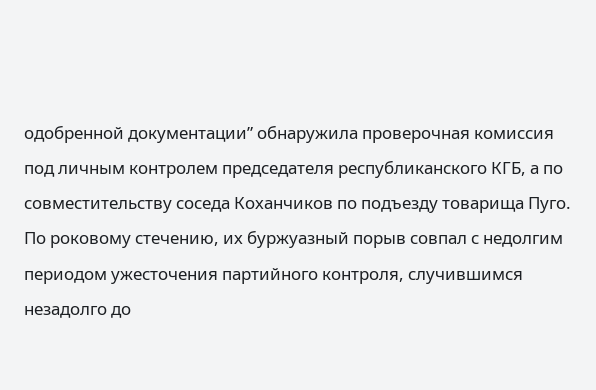одобренной документации” обнаружила проверочная комиссия под личным контролем председателя республиканского КГБ, а по совместительству соседа Коханчиков по подъезду товарища Пуго. По роковому стечению, их буржуазный порыв совпал с недолгим периодом ужесточения партийного контроля, случившимся незадолго до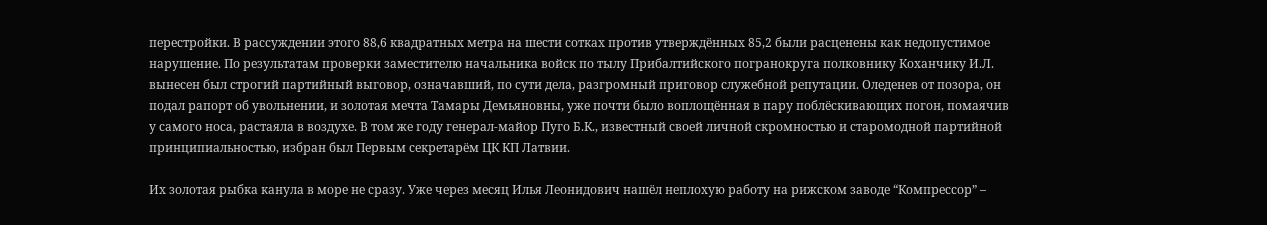перестройки. В рассуждении этого 88,6 квадратных метра на шести сотках против утверждённых 85,2 были расценены как недопустимое нарушение. По результатам проверки заместителю начальника войск по тылу Прибалтийского погранокруга полковнику Коханчику И.Л. вынесен был строгий партийный выговор, означавший, по сути дела, разгромный приговор служебной репутации. Оледенев от позора, он подал рапорт об увольнении, и золотая мечта Тамары Демьяновны, уже почти было воплощённая в пару поблёскивающих погон, помаячив у самого носа, растаяла в воздухе. В том же году генерал-майор Пуго Б.К., известный своей личной скромностью и старомодной партийной принципиальностью, избран был Первым секретарём ЦК КП Латвии.

Их золотая рыбка канула в море не сразу. Уже через месяц Илья Леонидович нашёл неплохую работу на рижском заводе “Компрессор” –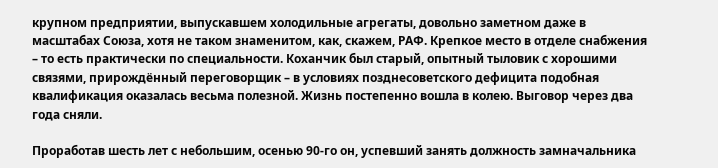крупном предприятии, выпускавшем холодильные агрегаты, довольно заметном даже в масштабах Союза, хотя не таком знаменитом, как, скажем, РАФ. Крепкое место в отделе снабжения – то есть практически по специальности. Коханчик был старый, опытный тыловик с хорошими связями, прирождённый переговорщик – в условиях позднесоветского дефицита подобная квалификация оказалась весьма полезной. Жизнь постепенно вошла в колею. Выговор через два года сняли.

Проработав шесть лет с небольшим, осенью 90-го он, успевший занять должность замначальника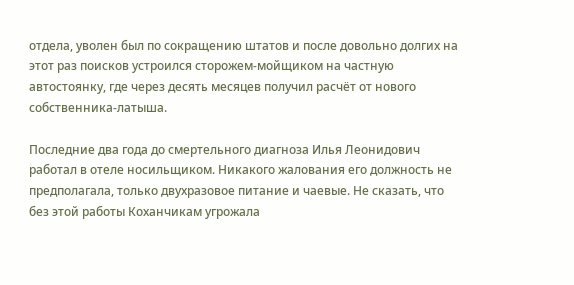отдела, уволен был по сокращению штатов и после довольно долгих на этот раз поисков устроился сторожем-мойщиком на частную автостоянку, где через десять месяцев получил расчёт от нового собственника-латыша.

Последние два года до смертельного диагноза Илья Леонидович работал в отеле носильщиком. Никакого жалования его должность не предполагала, только двухразовое питание и чаевые. Не сказать, что без этой работы Коханчикам угрожала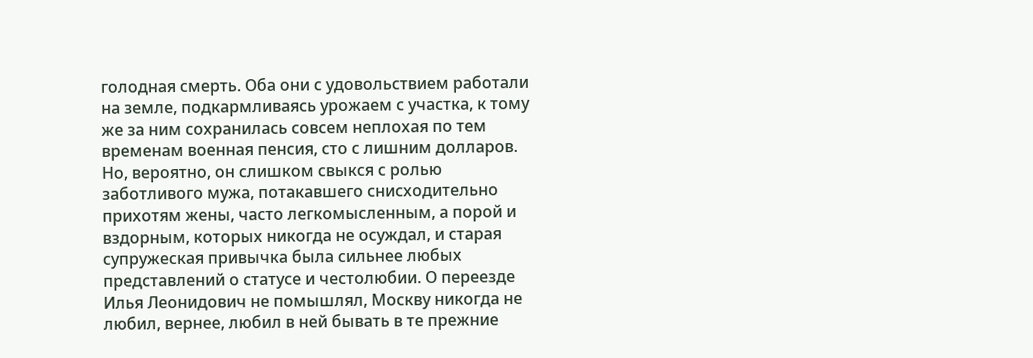голодная смерть. Оба они с удовольствием работали на земле, подкармливаясь урожаем с участка, к тому же за ним сохранилась совсем неплохая по тем временам военная пенсия, сто с лишним долларов. Но, вероятно, он слишком свыкся с ролью заботливого мужа, потакавшего снисходительно прихотям жены, часто легкомысленным, а порой и вздорным, которых никогда не осуждал, и старая супружеская привычка была сильнее любых представлений о статусе и честолюбии. О переезде Илья Леонидович не помышлял, Москву никогда не любил, вернее, любил в ней бывать в те прежние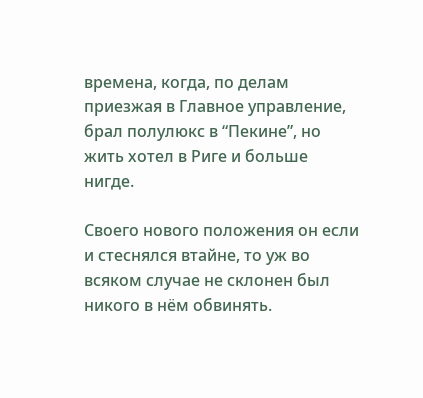времена, когда, по делам приезжая в Главное управление, брал полулюкс в “Пекине”, но жить хотел в Риге и больше нигде.

Своего нового положения он если и стеснялся втайне, то уж во всяком случае не склонен был никого в нём обвинять.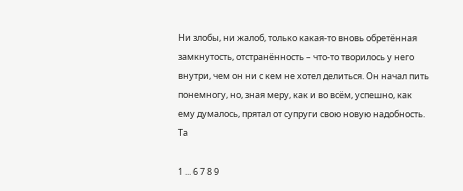Ни злобы, ни жалоб, только какая-то вновь обретённая замкнутость, отстранённость – что-то творилось у него внутри, чем он ни с кем не хотел делиться. Он начал пить понемногу, но, зная меру, как и во всём, успешно, как ему думалось, прятал от супруги свою новую надобность. Та

1 ... 6 7 8 9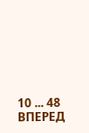10 ... 48 ВПЕРЕД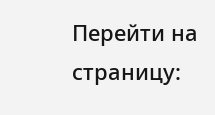Перейти на страницу: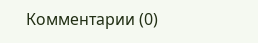Комментарии (0)